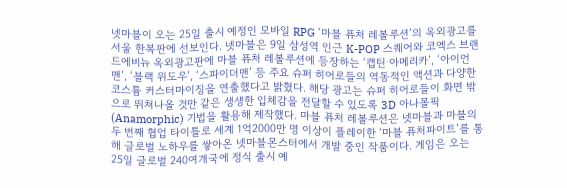넷마블이 오는 25일 출시 예정인 모바일 RPG ‘마블 퓨처 레볼루션’의 옥외광고를 서울 한복판에 선보인다. 넷마블은 9일 삼성역 인근 K-POP 스퀘어와 코엑스 브랜드에비뉴 옥외광고판에 마블 퓨처 레볼루션에 등장하는 ‘캡틴 아메리카’, ‘아이언맨’, ‘블랙 위도우’, ‘스파이더맨’ 등 주요 슈퍼 히어로들의 역동적인 액션과 다양한 코스튬 커스터마이징을 연출했다고 밝혔다. 해당 광고는 슈퍼 히어로들이 화면 밖으로 뛰쳐나올 것만 같은 생생한 입체감을 전달할 수 있도록 3D 아나몰픽(Anamorphic) 기법을 활용해 제작했다. 마블 퓨처 레볼루션은 넷마블과 마블의 두 번째 협업 타이틀로 세계 1억2000만 명 이상이 플레이한 ‘마블 퓨처파이트’를 통해 글로벌 노하우를 쌓아온 넷마블몬스터에서 개발 중인 작품이다. 게임은 오는 25일 글로벌 240여개국에 정식 출시 예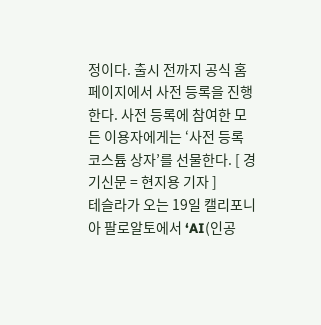정이다. 출시 전까지 공식 홈페이지에서 사전 등록을 진행한다. 사전 등록에 참여한 모든 이용자에게는 ‘사전 등록 코스튬 상자’를 선물한다. [ 경기신문 = 현지용 기자 ]
테슬라가 오는 19일 캘리포니아 팔로알토에서 ‘AI(인공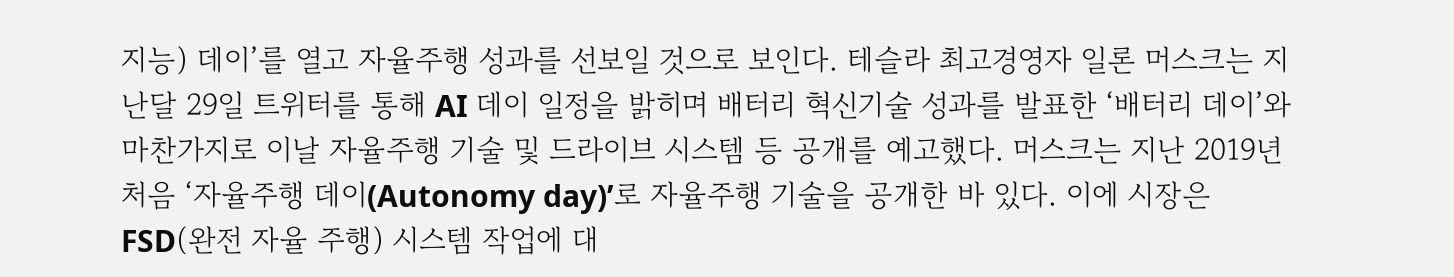지능) 데이’를 열고 자율주행 성과를 선보일 것으로 보인다. 테슬라 최고경영자 일론 머스크는 지난달 29일 트위터를 통해 AI 데이 일정을 밝히며 배터리 혁신기술 성과를 발표한 ‘배터리 데이’와 마찬가지로 이날 자율주행 기술 및 드라이브 시스템 등 공개를 예고했다. 머스크는 지난 2019년 처음 ‘자율주행 데이(Autonomy day)’로 자율주행 기술을 공개한 바 있다. 이에 시장은 FSD(완전 자율 주행) 시스템 작업에 대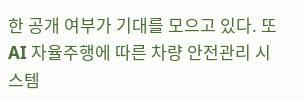한 공개 여부가 기대를 모으고 있다. 또 AI 자율주행에 따른 차량 안전관리 시스템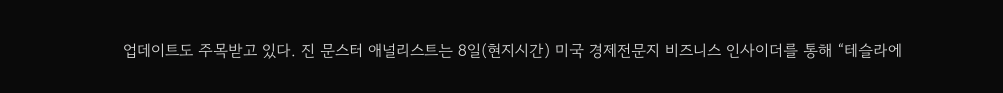업데이트도 주목받고 있다. 진 문스터 애널리스트는 8일(현지시간) 미국 경제전문지 비즈니스 인사이더를 통해 “테슬라에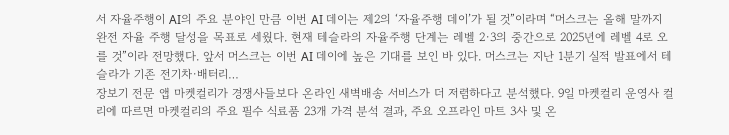서 자율주행이 AI의 주요 분야인 만큼 이번 AI 데이는 제2의 ‘자율주행 데이’가 될 것”이라며 “머스크는 올해 말까지 완전 자율 주행 달성을 목표로 세웠다. 현재 테슬라의 자율주행 단계는 레벨 2·3의 중간으로 2025년에 레벨 4로 오를 것”이라 전망했다. 앞서 머스크는 이번 AI 데이에 높은 기대를 보인 바 있다. 머스크는 지난 1분기 실적 발표에서 테슬라가 기존 전기차·배터리…
장보기 전문 앱 마켓컬리가 경쟁사들보다 온라인 새벽배송 서비스가 더 저렴하다고 분석했다. 9일 마켓컬리 운영사 컬리에 따르면 마켓컬리의 주요 필수 식료품 23개 가격 분석 결과, 주요 오프라인 마트 3사 및 온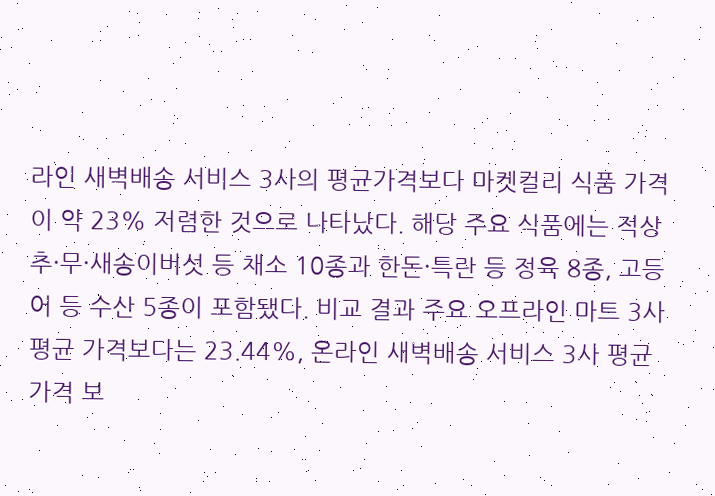라인 새벽배송 서비스 3사의 평균가격보다 마켓컬리 식품 가격이 약 23% 저렴한 것으로 나타났다. 해당 주요 식품에는 적상추·무·새송이버섯 등 채소 10종과 한돈·특란 등 정육 8종, 고등어 등 수산 5종이 포함됐다. 비교 결과 주요 오프라인 마트 3사 평균 가격보다는 23.44%, 온라인 새벽배송 서비스 3사 평균 가격 보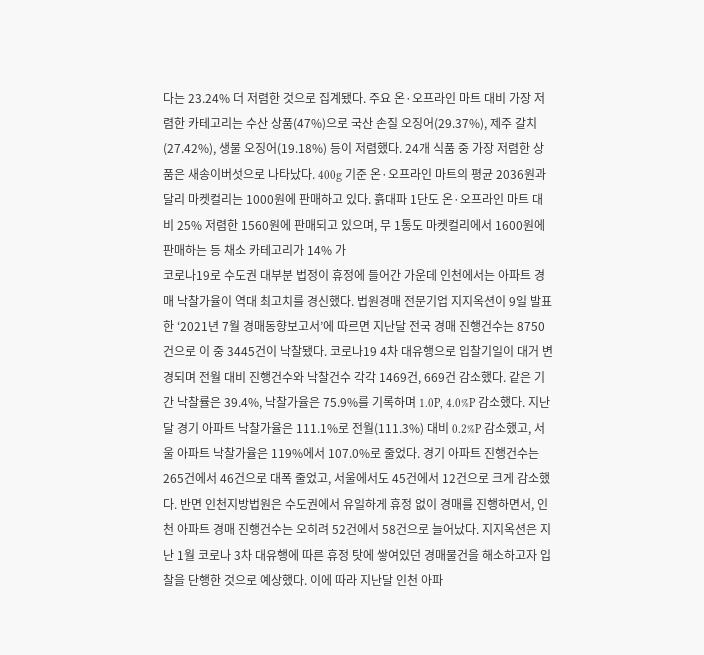다는 23.24% 더 저렴한 것으로 집계됐다. 주요 온·오프라인 마트 대비 가장 저렴한 카테고리는 수산 상품(47%)으로 국산 손질 오징어(29.37%), 제주 갈치(27.42%), 생물 오징어(19.18%) 등이 저렴했다. 24개 식품 중 가장 저렴한 상품은 새송이버섯으로 나타났다. 400g 기준 온·오프라인 마트의 평균 2036원과 달리 마켓컬리는 1000원에 판매하고 있다. 흙대파 1단도 온·오프라인 마트 대비 25% 저렴한 1560원에 판매되고 있으며, 무 1통도 마켓컬리에서 1600원에 판매하는 등 채소 카테고리가 14% 가
코로나19로 수도권 대부분 법정이 휴정에 들어간 가운데 인천에서는 아파트 경매 낙찰가율이 역대 최고치를 경신했다. 법원경매 전문기업 지지옥션이 9일 발표한 ‘2021년 7월 경매동향보고서’에 따르면 지난달 전국 경매 진행건수는 8750건으로 이 중 3445건이 낙찰됐다. 코로나19 4차 대유행으로 입찰기일이 대거 변경되며 전월 대비 진행건수와 낙찰건수 각각 1469건, 669건 감소했다. 같은 기간 낙찰률은 39.4%, 낙찰가율은 75.9%를 기록하며 1.0P, 4.0%P 감소했다. 지난달 경기 아파트 낙찰가율은 111.1%로 전월(111.3%) 대비 0.2%P 감소했고, 서울 아파트 낙찰가율은 119%에서 107.0%로 줄었다. 경기 아파트 진행건수는 265건에서 46건으로 대폭 줄었고, 서울에서도 45건에서 12건으로 크게 감소했다. 반면 인천지방법원은 수도권에서 유일하게 휴정 없이 경매를 진행하면서, 인천 아파트 경매 진행건수는 오히려 52건에서 58건으로 늘어났다. 지지옥션은 지난 1월 코로나 3차 대유행에 따른 휴정 탓에 쌓여있던 경매물건을 해소하고자 입찰을 단행한 것으로 예상했다. 이에 따라 지난달 인천 아파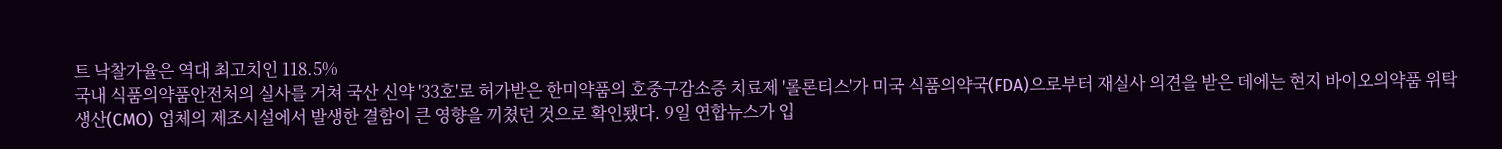트 낙찰가율은 역대 최고치인 118.5%
국내 식품의약품안전처의 실사를 거쳐 국산 신약 '33호'로 허가받은 한미약품의 호중구감소증 치료제 '롤론티스'가 미국 식품의약국(FDA)으로부터 재실사 의견을 받은 데에는 현지 바이오의약품 위탁생산(CMO) 업체의 제조시설에서 발생한 결함이 큰 영향을 끼쳤던 것으로 확인됐다. 9일 연합뉴스가 입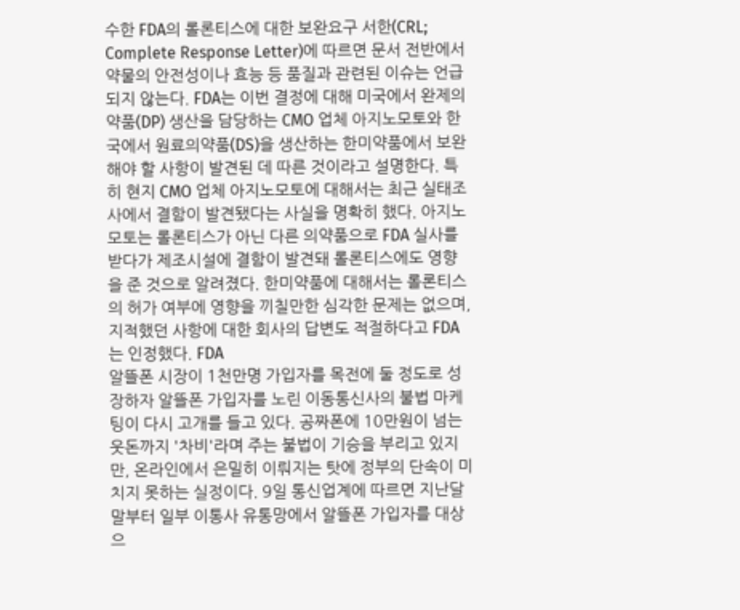수한 FDA의 롤론티스에 대한 보완요구 서한(CRL; Complete Response Letter)에 따르면 문서 전반에서 약물의 안전성이나 효능 등 품질과 관련된 이슈는 언급되지 않는다. FDA는 이번 결정에 대해 미국에서 완제의약품(DP) 생산을 담당하는 CMO 업체 아지노모토와 한국에서 원료의약품(DS)을 생산하는 한미약품에서 보완해야 할 사항이 발견된 데 따른 것이라고 설명한다. 특히 현지 CMO 업체 아지노모토에 대해서는 최근 실태조사에서 결함이 발견됐다는 사실을 명확히 했다. 아지노모토는 롤론티스가 아닌 다른 의약품으로 FDA 실사를 받다가 제조시설에 결함이 발견돼 롤론티스에도 영향을 준 것으로 알려졌다. 한미약품에 대해서는 롤론티스의 허가 여부에 영향을 끼칠만한 심각한 문제는 없으며, 지적했던 사항에 대한 회사의 답변도 적절하다고 FDA는 인정했다. FDA
알뜰폰 시장이 1천만명 가입자를 목전에 둘 정도로 성장하자 알뜰폰 가입자를 노린 이동통신사의 불법 마케팅이 다시 고개를 들고 있다. 공짜폰에 10만원이 넘는 웃돈까지 '차비'라며 주는 불법이 기승을 부리고 있지만, 온라인에서 은밀히 이뤄지는 탓에 정부의 단속이 미치지 못하는 실정이다. 9일 통신업계에 따르면 지난달 말부터 일부 이통사 유통망에서 알뜰폰 가입자를 대상으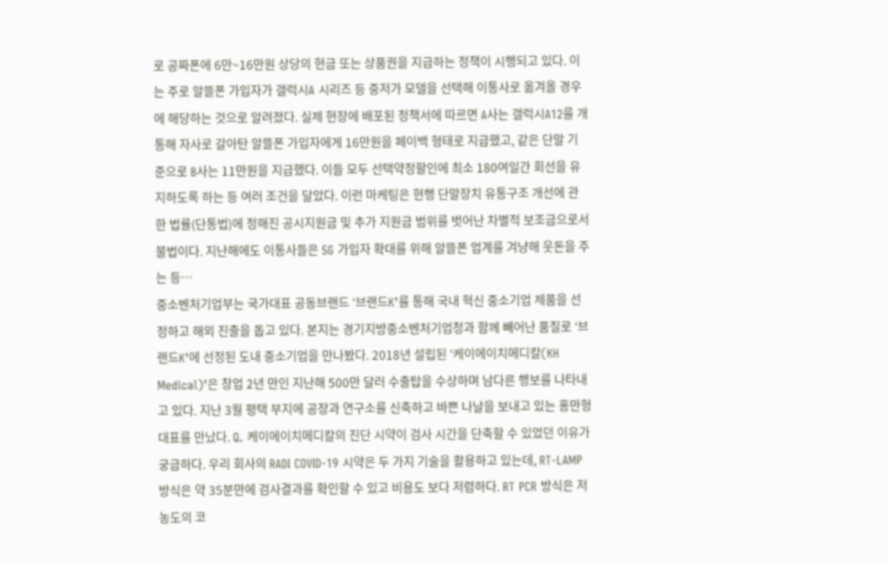로 공짜폰에 6만~16만원 상당의 현금 또는 상품권을 지급하는 정책이 시행되고 있다. 이는 주로 알뜰폰 가입자가 갤럭시A 시리즈 등 중저가 모델을 선택해 이통사로 옮겨올 경우에 해당하는 것으로 알려졌다. 실제 현장에 배포된 정책서에 따르면 A사는 갤럭시A12를 개통해 자사로 갈아탄 알뜰폰 가입자에게 16만원을 페이백 형태로 지급했고, 같은 단말 기준으로 B사는 11만원을 지급했다. 이들 모두 선택약정할인에 최소 180여일간 회선을 유지하도록 하는 등 여러 조건을 달았다. 이런 마케팅은 현행 단말장치 유통구조 개선에 관한 법률(단통법)에 정해진 공시지원금 및 추가 지원금 범위를 벗어난 차별적 보조금으로서 불법이다. 지난해에도 이통사들은 5G 가입자 확대를 위해 알뜰폰 업계를 겨냥해 웃돈을 주는 등…
중소벤처기업부는 국가대표 공동브랜드 ‘브랜드K’를 통해 국내 혁신 중소기업 제품을 선정하고 해외 진출을 돕고 있다. 본지는 경기지방중소벤처기업청과 함께 빼어난 품질로 ‘브랜드K’에 선정된 도내 중소기업을 만나봤다. 2018년 설립된 ‘케이에이치메디칼(KH Medical)’은 창업 2년 만인 지난해 500만 달러 수출탑을 수상하며 남다른 행보를 나타내고 있다. 지난 3월 평택 부지에 공장과 연구소를 신축하고 바쁜 나날을 보내고 있는 홍만형 대표를 만났다. Q. 케이에이치메디칼의 진단 시약이 검사 시간을 단축할 수 있었던 이유가 궁금하다. 우리 회사의 RADI COVID-19 시약은 두 가지 기술을 활용하고 있는데, RT-LAMP 방식은 약 35분만에 검사결과를 확인할 수 있고 비용도 보다 저렴하다. RT PCR 방식은 저농도의 코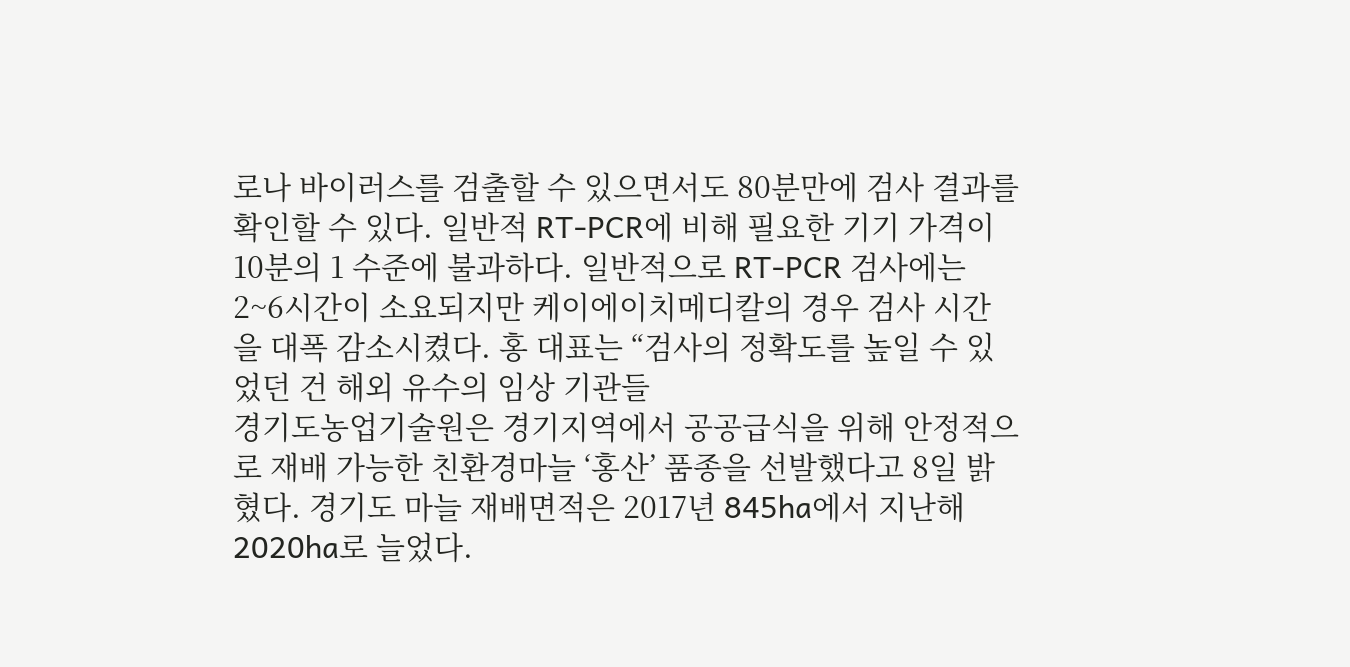로나 바이러스를 검출할 수 있으면서도 80분만에 검사 결과를 확인할 수 있다. 일반적 RT-PCR에 비해 필요한 기기 가격이 10분의 1 수준에 불과하다. 일반적으로 RT-PCR 검사에는 2~6시간이 소요되지만 케이에이치메디칼의 경우 검사 시간을 대폭 감소시켰다. 홍 대표는 “검사의 정확도를 높일 수 있었던 건 해외 유수의 임상 기관들
경기도농업기술원은 경기지역에서 공공급식을 위해 안정적으로 재배 가능한 친환경마늘 ‘홍산’ 품종을 선발했다고 8일 밝혔다. 경기도 마늘 재배면적은 2017년 845ha에서 지난해 2020ha로 늘었다.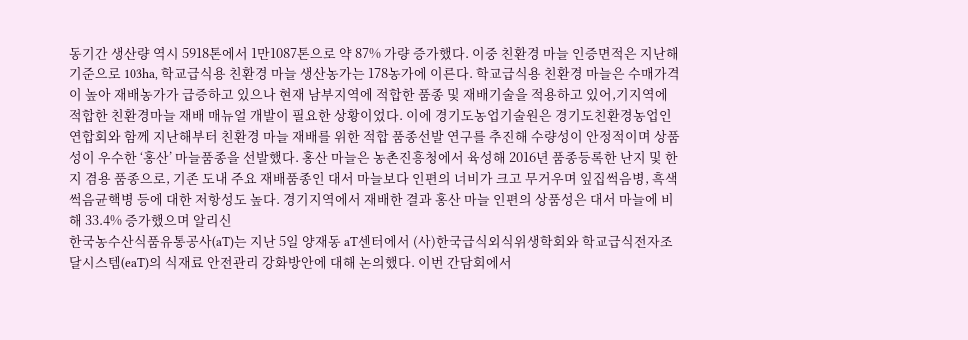동기간 생산량 역시 5918톤에서 1만1087톤으로 약 87% 가량 증가했다. 이중 친환경 마늘 인증면적은 지난해 기준으로 103ha, 학교급식용 친환경 마늘 생산농가는 178농가에 이른다. 학교급식용 친환경 마늘은 수매가격이 높아 재배농가가 급증하고 있으나 현재 남부지역에 적합한 품종 및 재배기술을 적용하고 있어,기지역에 적합한 친환경마늘 재배 매뉴얼 개발이 필요한 상황이었다. 이에 경기도농업기술원은 경기도친환경농업인연합회와 함께 지난해부터 친환경 마늘 재배를 위한 적합 품종선발 연구를 추진해 수량성이 안정적이며 상품성이 우수한 ‘홍산’ 마늘품종을 선발했다. 홍산 마늘은 농촌진흥청에서 육성해 2016년 품종등록한 난지 및 한지 겸용 품종으로, 기존 도내 주요 재배품종인 대서 마늘보다 인편의 너비가 크고 무거우며 잎집썩음병, 흑색썩음균핵병 등에 대한 저항성도 높다. 경기지역에서 재배한 결과 홍산 마늘 인편의 상품성은 대서 마늘에 비해 33.4% 증가했으며 알리신
한국농수산식품유통공사(aT)는 지난 5일 양재동 aT센터에서 (사)한국급식외식위생학회와 학교급식전자조달시스템(eaT)의 식재료 안전관리 강화방안에 대해 논의했다. 이번 간담회에서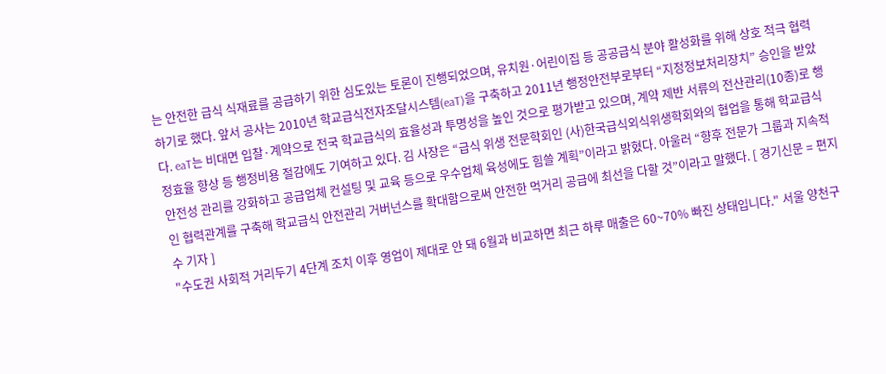는 안전한 급식 식재료를 공급하기 위한 심도있는 토론이 진행되었으며, 유치원·어린이집 등 공공급식 분야 활성화를 위해 상호 적극 협력하기로 했다. 앞서 공사는 2010년 학교급식전자조달시스템(eaT)을 구축하고 2011년 행정안전부로부터 “지정정보처리장치” 승인을 받았다. eaT는 비대면 입찰·계약으로 전국 학교급식의 효율성과 투명성을 높인 것으로 평가받고 있으며, 계약 제반 서류의 전산관리(10종)로 행정효율 향상 등 행정비용 절감에도 기여하고 있다. 김 사장은 “급식 위생 전문학회인 (사)한국급식외식위생학회와의 협업을 통해 학교급식 안전성 관리를 강화하고 공급업체 컨설팅 및 교육 등으로 우수업체 육성에도 힘쓸 계획”이라고 밝혔다. 아울러 “향후 전문가 그룹과 지속적인 협력관계를 구축해 학교급식 안전관리 거버넌스를 확대함으로써 안전한 먹거리 공급에 최선을 다할 것”이라고 말했다. [ 경기신문 = 편지수 기자 ]
"수도권 사회적 거리두기 4단계 조치 이후 영업이 제대로 안 돼 6월과 비교하면 최근 하루 매출은 60~70% 빠진 상태입니다." 서울 양천구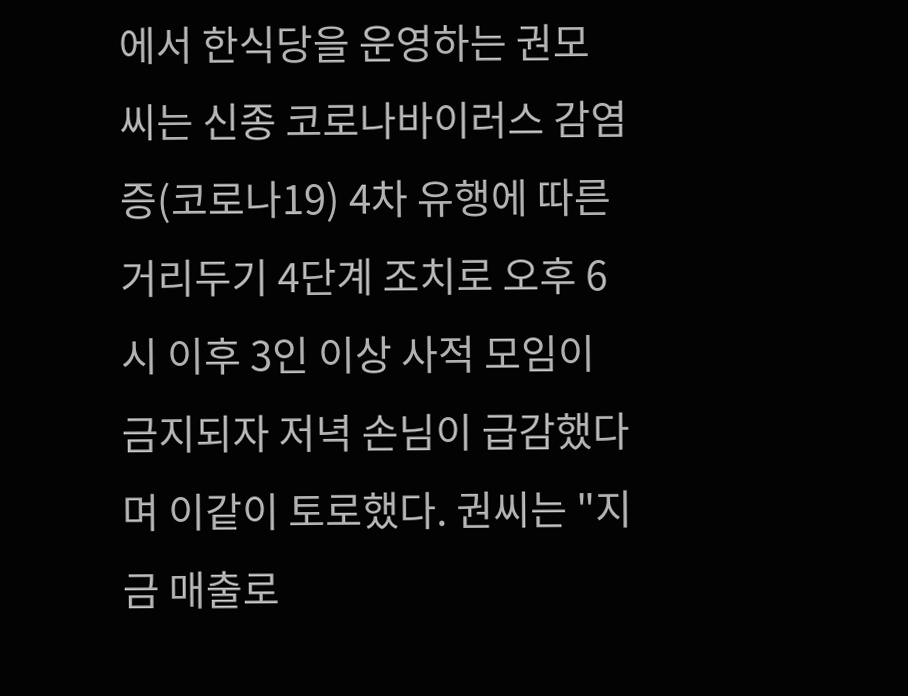에서 한식당을 운영하는 권모 씨는 신종 코로나바이러스 감염증(코로나19) 4차 유행에 따른 거리두기 4단계 조치로 오후 6시 이후 3인 이상 사적 모임이 금지되자 저녁 손님이 급감했다며 이같이 토로했다. 권씨는 "지금 매출로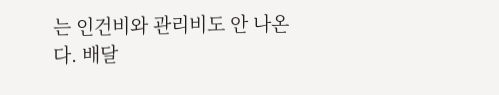는 인건비와 관리비도 안 나온다. 배달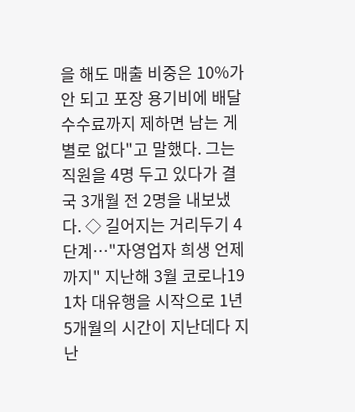을 해도 매출 비중은 10%가 안 되고 포장 용기비에 배달수수료까지 제하면 남는 게 별로 없다"고 말했다. 그는 직원을 4명 두고 있다가 결국 3개월 전 2명을 내보냈다. ◇ 길어지는 거리두기 4단계…"자영업자 희생 언제까지" 지난해 3월 코로나19 1차 대유행을 시작으로 1년 5개월의 시간이 지난데다 지난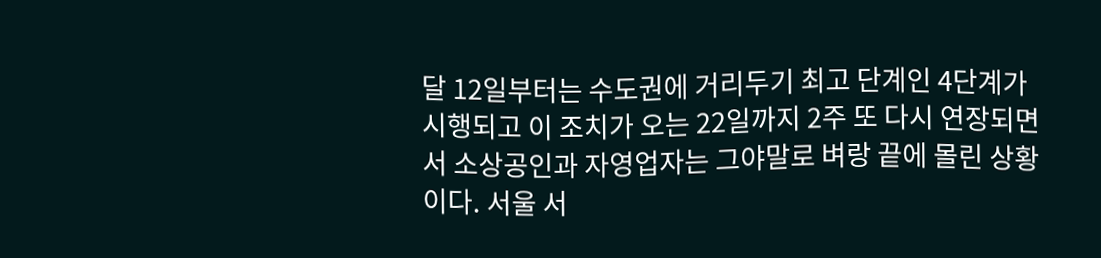달 12일부터는 수도권에 거리두기 최고 단계인 4단계가 시행되고 이 조치가 오는 22일까지 2주 또 다시 연장되면서 소상공인과 자영업자는 그야말로 벼랑 끝에 몰린 상황이다. 서울 서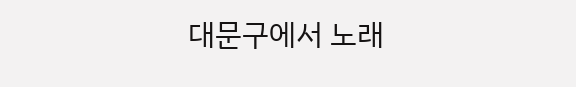대문구에서 노래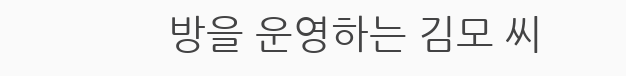방을 운영하는 김모 씨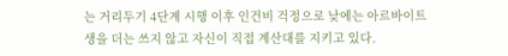는 거리두기 4단계 시행 이후 인건비 걱정으로 낮에는 아르바이트생을 더는 쓰지 않고 자신이 직접 계산대를 지키고 있다.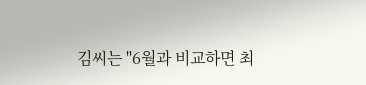김씨는 "6월과 비교하면 최